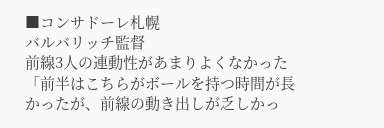■コンサドーレ札幌
バルバリッチ監督
前線3人の連動性があまりよくなかった
「前半はこちらがボールを持つ時間が長かったが、前線の動き出しが乏しかっ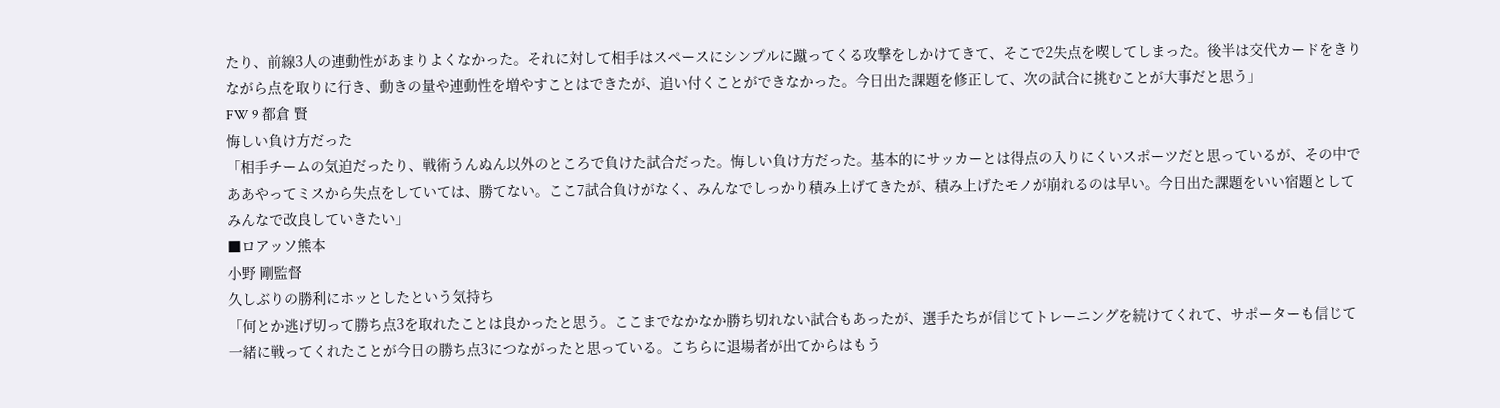たり、前線3人の連動性があまりよくなかった。それに対して相手はスペースにシンプルに蹴ってくる攻撃をしかけてきて、そこで2失点を喫してしまった。後半は交代カードをきりながら点を取りに行き、動きの量や連動性を増やすことはできたが、追い付くことができなかった。今日出た課題を修正して、次の試合に挑むことが大事だと思う」
FW 9 都倉 賢
悔しい負け方だった
「相手チームの気迫だったり、戦術うんぬん以外のところで負けた試合だった。悔しい負け方だった。基本的にサッカーとは得点の入りにくいスポーツだと思っているが、その中でああやってミスから失点をしていては、勝てない。ここ7試合負けがなく、みんなでしっかり積み上げてきたが、積み上げたモノが崩れるのは早い。今日出た課題をいい宿題としてみんなで改良していきたい」
■ロアッソ熊本
小野 剛監督
久しぶりの勝利にホッとしたという気持ち
「何とか逃げ切って勝ち点3を取れたことは良かったと思う。ここまでなかなか勝ち切れない試合もあったが、選手たちが信じてトレーニングを続けてくれて、サポーターも信じて一緒に戦ってくれたことが今日の勝ち点3につながったと思っている。こちらに退場者が出てからはもう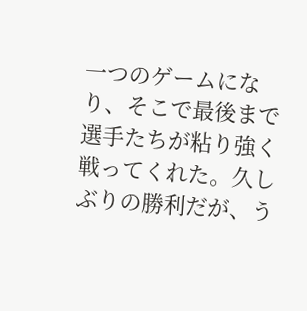一つのゲームになり、そこで最後まで選手たちが粘り強く戦ってくれた。久しぶりの勝利だが、う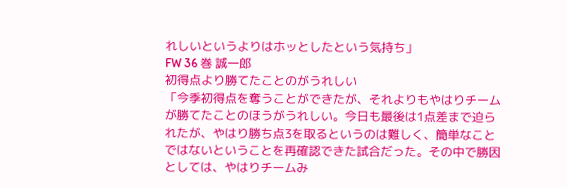れしいというよりはホッとしたという気持ち」
FW 36 巻 誠一郎
初得点より勝てたことのがうれしい
「今季初得点を奪うことができたが、それよりもやはりチームが勝てたことのほうがうれしい。今日も最後は1点差まで迫られたが、やはり勝ち点3を取るというのは難しく、簡単なことではないということを再確認できた試合だった。その中で勝因としては、やはりチームみ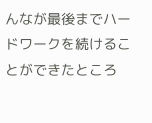んなが最後までハードワークを続けることができたところ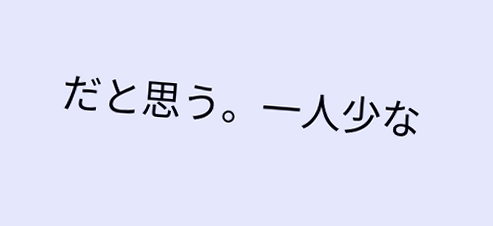だと思う。一人少な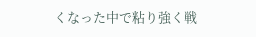くなった中で粘り強く戦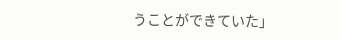うことができていた」